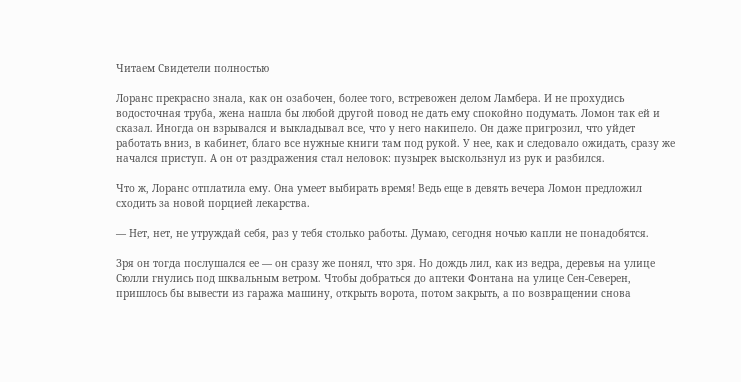Читаем Свидетели полностью

Лоранс прекрасно знала, как он озабочен, более того, встревожен делом Ламбера. И не прохудись водосточная труба, жена нашла бы любой другой повод не дать ему спокойно подумать. Ломон так ей и сказал. Иногда он взрывался и выкладывал все, что у него накипело. Он даже пригрозил, что уйдет работать вниз, в кабинет, благо все нужные книги там под рукой. У нее, как и следовало ожидать, сразу же начался приступ. А он от раздражения стал неловок: пузырек выскользнул из рук и разбился.

Что ж, Лоранс отплатила ему. Она умеет выбирать время! Ведь еще в девять вечера Ломон предложил сходить за новой порцией лекарства.

— Нет, нет, не утруждай себя, раз у тебя столько работы. Думаю, сегодня ночью капли не понадобятся.

Зря он тогда послушался ее — он сразу же понял, что зря. Но дождь лил, как из ведра, деревья на улице Сюлли гнулись под шквальным ветром. Чтобы добраться до аптеки Фонтана на улице Сен-Северен, пришлось бы вывести из гаража машину, открыть ворота, потом закрыть, а по возвращении снова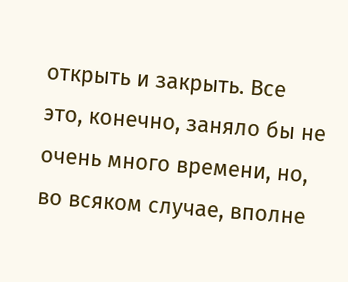открыть и закрыть. Все это, конечно, заняло бы не очень много времени, но, во всяком случае, вполне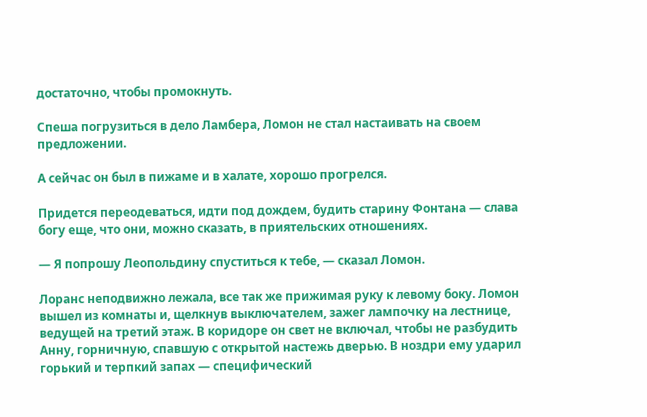достаточно, чтобы промокнуть.

Спеша погрузиться в дело Ламбера, Ломон не стал настаивать на своем предложении.

А сейчас он был в пижаме и в халате, хорошо прогрелся.

Придется переодеваться, идти под дождем, будить старину Фонтана — слава богу еще, что они, можно сказать, в приятельских отношениях.

— Я попрошу Леопольдину спуститься к тебе, — сказал Ломон.

Лоранс неподвижно лежала, все так же прижимая руку к левому боку. Ломон вышел из комнаты и, щелкнув выключателем, зажег лампочку на лестнице, ведущей на третий этаж. В коридоре он свет не включал, чтобы не разбудить Анну, горничную, спавшую с открытой настежь дверью. В ноздри ему ударил горький и терпкий запах — специфический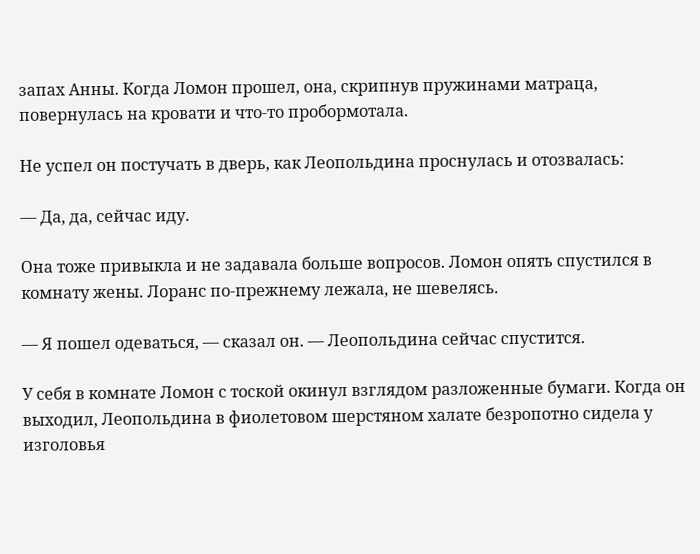запах Анны. Когда Ломон прошел, она, скрипнув пружинами матраца, повернулась на кровати и что-то пробормотала.

Не успел он постучать в дверь, как Леопольдина проснулась и отозвалась:

— Да, да, сейчас иду.

Она тоже привыкла и не задавала больше вопросов. Ломон опять спустился в комнату жены. Лоранс по-прежнему лежала, не шевелясь.

— Я пошел одеваться, — сказал он. — Леопольдина сейчас спустится.

У себя в комнате Ломон с тоской окинул взглядом разложенные бумаги. Когда он выходил, Леопольдина в фиолетовом шерстяном халате безропотно сидела у изголовья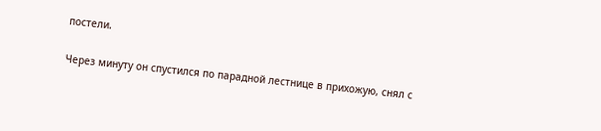постели.

Через минуту он спустился по парадной лестнице в прихожую, снял с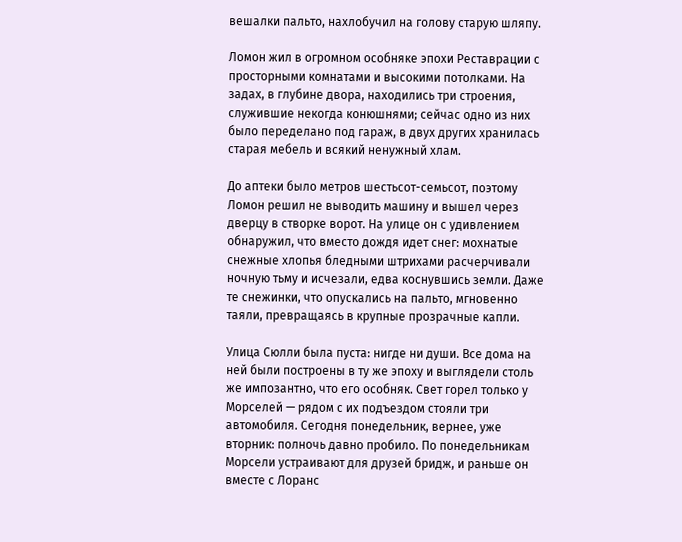вешалки пальто, нахлобучил на голову старую шляпу.

Ломон жил в огромном особняке эпохи Реставрации с просторными комнатами и высокими потолками. На задах, в глубине двора, находились три строения, служившие некогда конюшнями; сейчас одно из них было переделано под гараж, в двух других хранилась старая мебель и всякий ненужный хлам.

До аптеки было метров шестьсот-семьсот, поэтому Ломон решил не выводить машину и вышел через дверцу в створке ворот. На улице он с удивлением обнаружил, что вместо дождя идет снег: мохнатые снежные хлопья бледными штрихами расчерчивали ночную тьму и исчезали, едва коснувшись земли. Даже те снежинки, что опускались на пальто, мгновенно таяли, превращаясь в крупные прозрачные капли.

Улица Сюлли была пуста: нигде ни души. Все дома на ней были построены в ту же эпоху и выглядели столь же импозантно, что его особняк. Свет горел только у Морселей — рядом с их подъездом стояли три автомобиля. Сегодня понедельник, вернее, уже вторник: полночь давно пробило. По понедельникам Морсели устраивают для друзей бридж, и раньше он вместе с Лоранс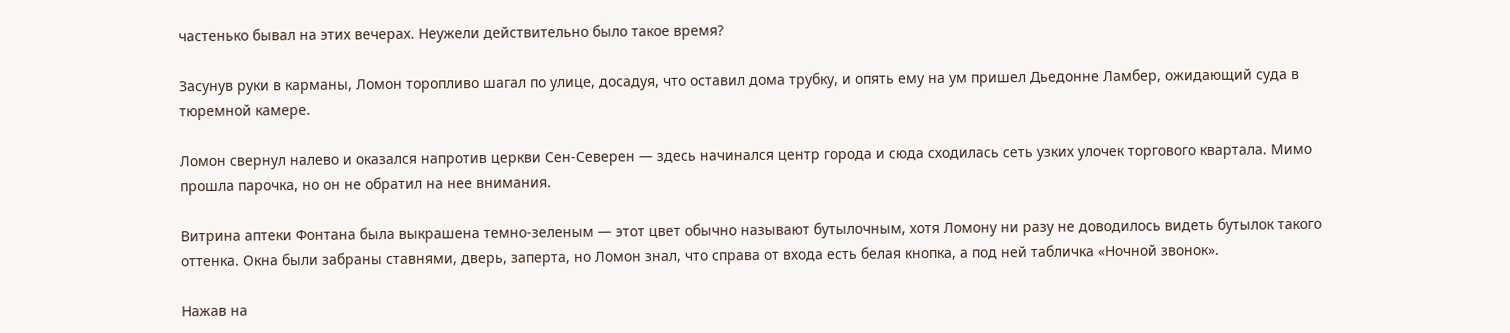частенько бывал на этих вечерах. Неужели действительно было такое время?

Засунув руки в карманы, Ломон торопливо шагал по улице, досадуя, что оставил дома трубку, и опять ему на ум пришел Дьедонне Ламбер, ожидающий суда в тюремной камере.

Ломон свернул налево и оказался напротив церкви Сен-Северен — здесь начинался центр города и сюда сходилась сеть узких улочек торгового квартала. Мимо прошла парочка, но он не обратил на нее внимания.

Витрина аптеки Фонтана была выкрашена темно-зеленым — этот цвет обычно называют бутылочным, хотя Ломону ни разу не доводилось видеть бутылок такого оттенка. Окна были забраны ставнями, дверь, заперта, но Ломон знал, что справа от входа есть белая кнопка, а под ней табличка «Ночной звонок».

Нажав на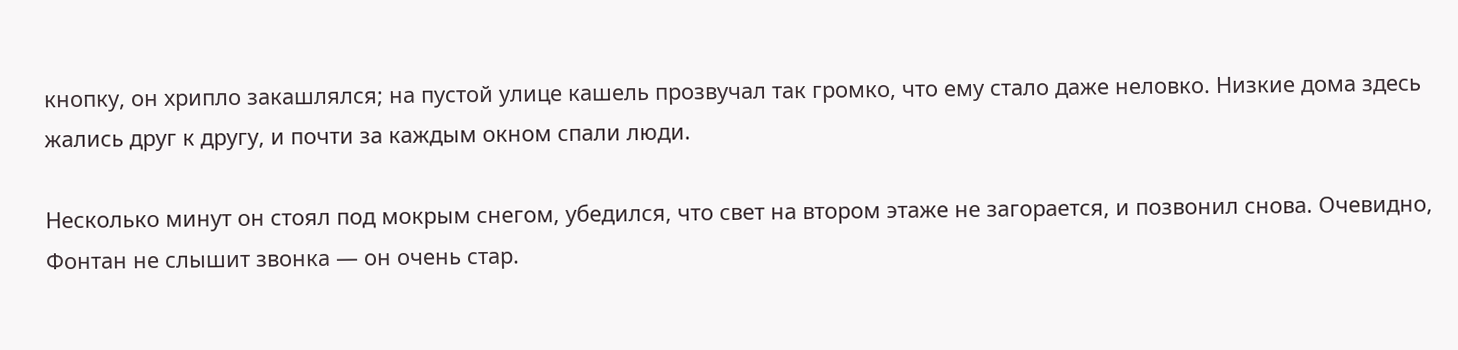кнопку, он хрипло закашлялся; на пустой улице кашель прозвучал так громко, что ему стало даже неловко. Низкие дома здесь жались друг к другу, и почти за каждым окном спали люди.

Несколько минут он стоял под мокрым снегом, убедился, что свет на втором этаже не загорается, и позвонил снова. Очевидно, Фонтан не слышит звонка — он очень стар.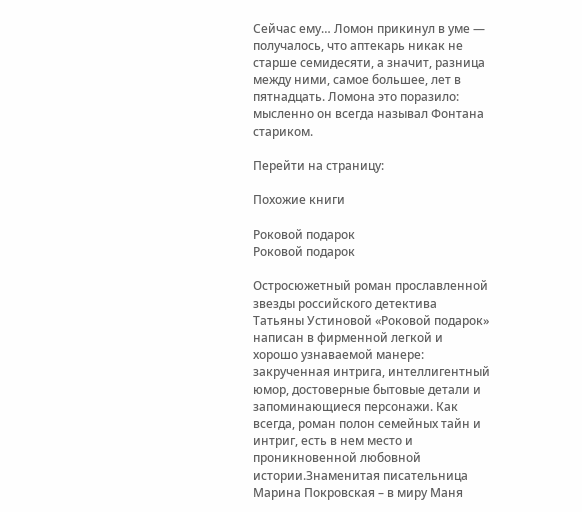Сейчас ему… Ломон прикинул в уме — получалось, что аптекарь никак не старше семидесяти, а значит, разница между ними, самое большее, лет в пятнадцать. Ломона это поразило: мысленно он всегда называл Фонтана стариком.

Перейти на страницу:

Похожие книги

Роковой подарок
Роковой подарок

Остросюжетный роман прославленной звезды российского детектива Татьяны Устиновой «Роковой подарок» написан в фирменной легкой и хорошо узнаваемой манере: закрученная интрига, интеллигентный юмор, достоверные бытовые детали и запоминающиеся персонажи. Как всегда, роман полон семейных тайн и интриг, есть в нем место и проникновенной любовной истории.Знаменитая писательница Марина Покровская – в миру Маня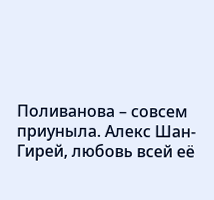Поливанова – совсем приуныла. Алекс Шан-Гирей, любовь всей её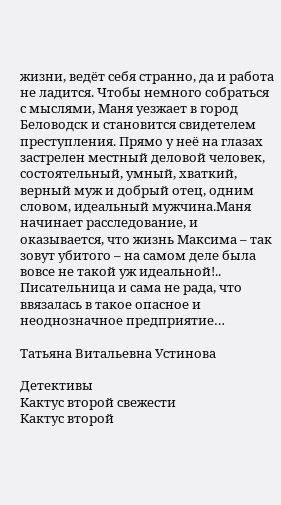жизни, ведёт себя странно, да и работа не ладится. Чтобы немного собраться с мыслями, Маня уезжает в город Беловодск и становится свидетелем преступления. Прямо у неё на глазах застрелен местный деловой человек, состоятельный, умный, хваткий, верный муж и добрый отец, одним словом, идеальный мужчина.Маня начинает расследование, и оказывается, что жизнь Максима – так зовут убитого – на самом деле была вовсе не такой уж идеальной!.. Писательница и сама не рада, что ввязалась в такое опасное и неоднозначное предприятие…

Татьяна Витальевна Устинова

Детективы
Кактус второй свежести
Кактус второй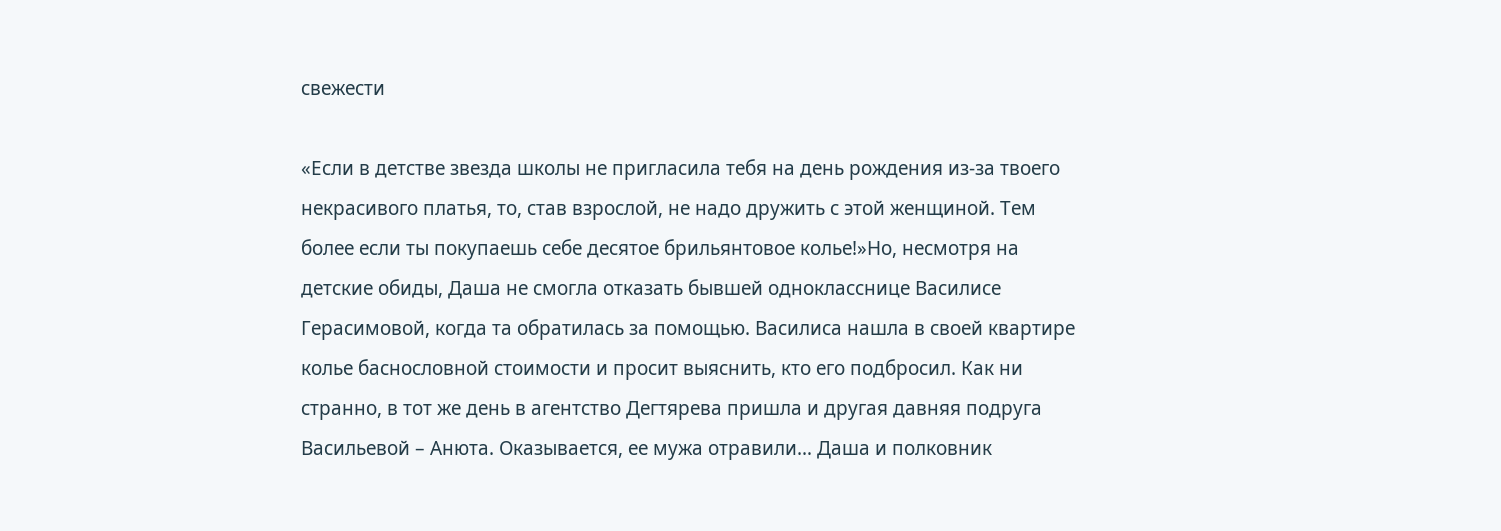свежести

«Если в детстве звезда школы не пригласила тебя на день рождения из-за твоего некрасивого платья, то, став взрослой, не надо дружить с этой женщиной. Тем более если ты покупаешь себе десятое брильянтовое колье!»Но, несмотря на детские обиды, Даша не смогла отказать бывшей однокласснице Василисе Герасимовой, когда та обратилась за помощью. Василиса нашла в своей квартире колье баснословной стоимости и просит выяснить, кто его подбросил. Как ни странно, в тот же день в агентство Дегтярева пришла и другая давняя подруга Васильевой – Анюта. Оказывается, ее мужа отравили… Даша и полковник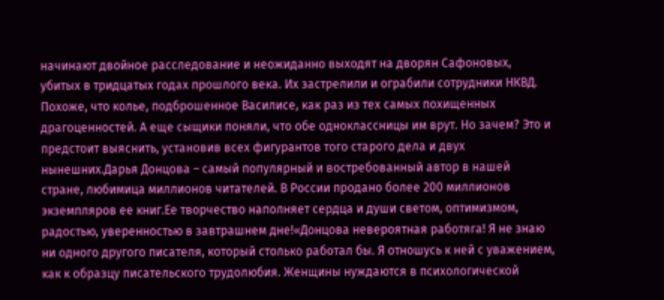начинают двойное расследование и неожиданно выходят на дворян Сафоновых, убитых в тридцатых годах прошлого века. Их застрелили и ограбили сотрудники НКВД. Похоже, что колье, подброшенное Василисе, как раз из тех самых похищенных драгоценностей. А еще сыщики поняли, что обе одноклассницы им врут. Но зачем? Это и предстоит выяснить, установив всех фигурантов того старого дела и двух нынешних.Дарья Донцова – самый популярный и востребованный автор в нашей стране, любимица миллионов читателей. В России продано более 200 миллионов экземпляров ее книг.Ее творчество наполняет сердца и души светом, оптимизмом, радостью, уверенностью в завтрашнем дне!«Донцова невероятная работяга! Я не знаю ни одного другого писателя, который столько работал бы. Я отношусь к ней с уважением, как к образцу писательского трудолюбия. Женщины нуждаются в психологической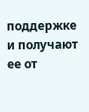поддержке и получают ее от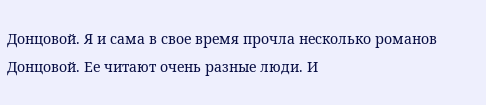Донцовой. Я и сама в свое время прочла несколько романов Донцовой. Ее читают очень разные люди. И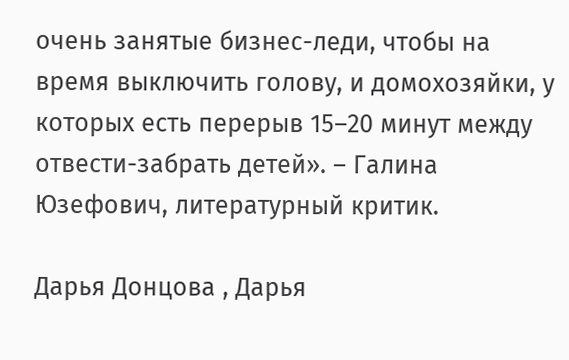очень занятые бизнес-леди, чтобы на время выключить голову, и домохозяйки, у которых есть перерыв 15–20 минут между отвести-забрать детей». – Галина Юзефович, литературный критик.

Дарья Донцова , Дарья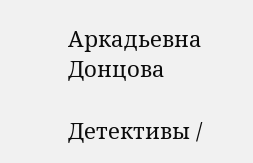Аркадьевна Донцова

Детективы /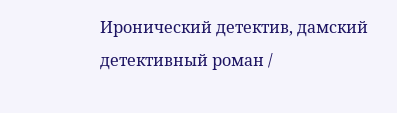Иронический детектив, дамский детективный роман /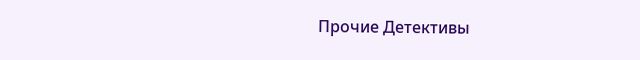Прочие Детективы